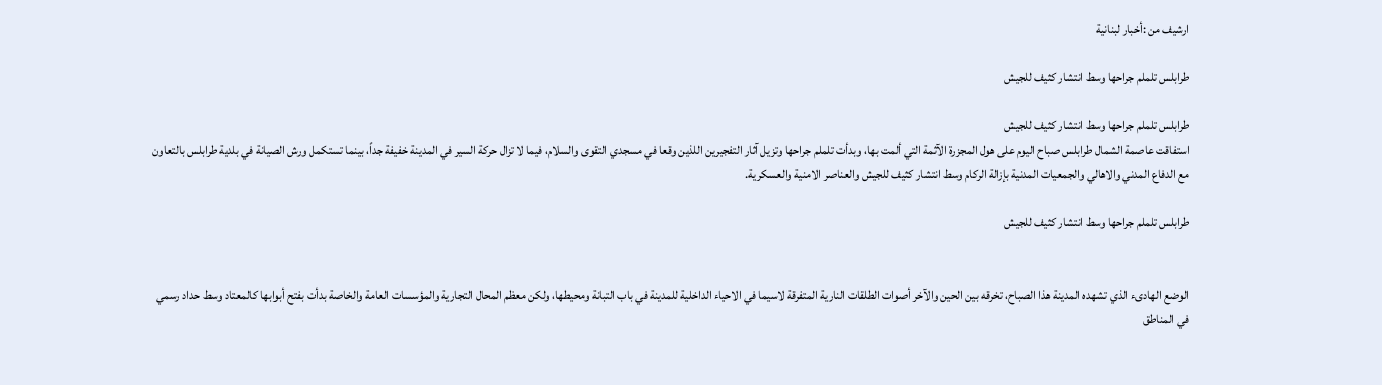ارشيف من :أخبار لبنانية

طرابلس تلملم جراحها وسط انتشار كثيف للجيش

طرابلس تلملم جراحها وسط انتشار كثيف للجيش
استفاقت عاصمة الشمال طرابلس صباح اليوم على هول المجزرة الآثمة التي ألمت بها، وبدأت تلملم جراحها وتزيل آثار التفجيرين اللذين وقعا في مسجدي التقوى والسلام، فيما لا تزال حركة السير في المدينة خفيفة جداً، بينما تستكمل ورش الصيانة في بلدية طرابلس بالتعاون مع الدفاع المدني والاهالي والجمعيات المدنية بإزالة الركام وسط انتشار كثيف للجيش والعناصر الامنية والعسكرية.

طرابلس تلملم جراحها وسط انتشار كثيف للجيش


الوضع الهادىء الذي تشهده المدينة هذا الصباح، تخرقه بين الحين والآخر أصوات الطلقات النارية المتفرقة لاسيما في الاحياء الداخلية للمدينة في باب التبانة ومحيطها، ولكن معظم المحال التجارية والمؤسسات العامة والخاصة بدأت بفتح أبوابها كالمعتاد وسط حداد رسمي في المناطق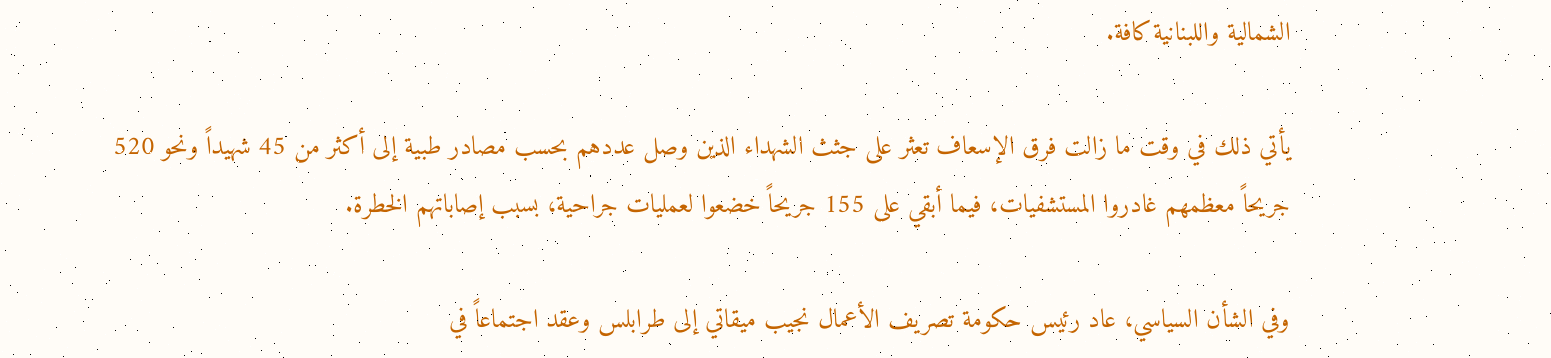الشمالية واللبنانية كافة.

يأتي ذلك في وقت ما زالت فرق الإسعاف تعثر على جثث الشهداء الذين وصل عددهم بحسب مصادر طبية إلى أكثر من 45 شهيداً ونحو 520 جريحاً معظمهم غادروا المستشفيات، فيما أبقي على 155 جريحاً خضعوا لعمليات جراحية، بسبب إصاباتهم الخطرة.

وفي الشأن السياسي، عاد رئيس حكومة تصريف الأعمال نجيب ميقاتي إلى طرابلس وعقد اجتماعاً في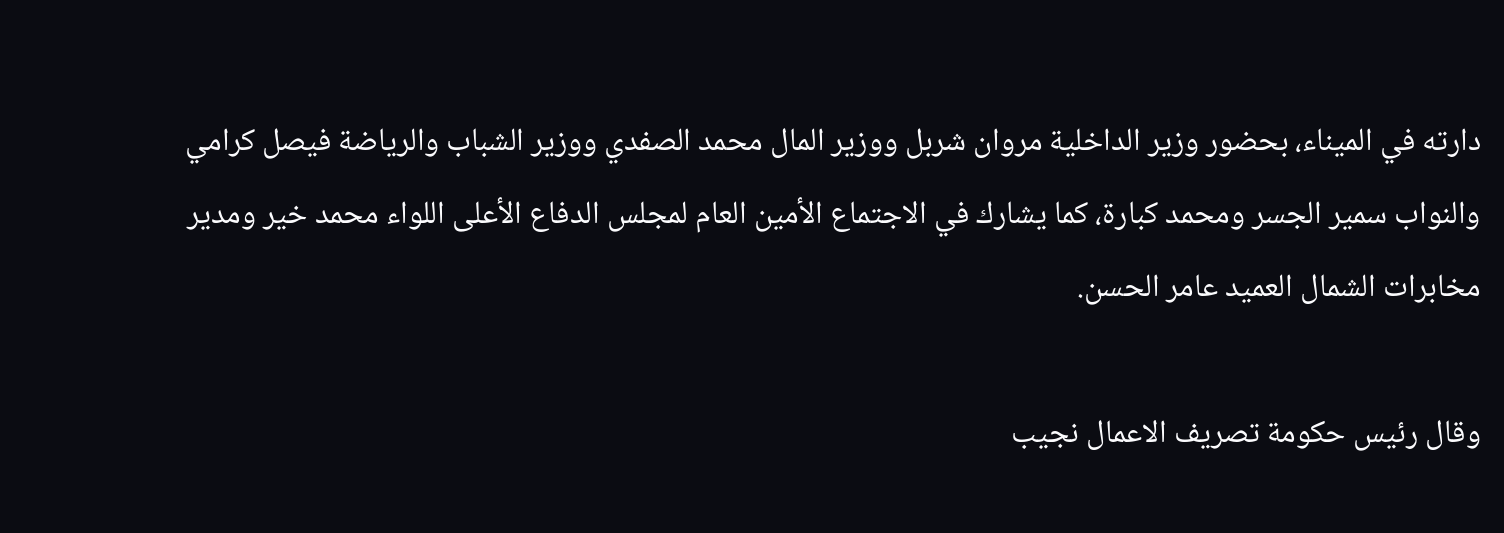دارته في الميناء، بحضور وزير الداخلية مروان شربل ووزير المال محمد الصفدي ووزير الشباب والرياضة فيصل كرامي والنواب سمير الجسر ومحمد كبارة، كما يشارك في الاجتماع الأمين العام لمجلس الدفاع الأعلى اللواء محمد خير ومدير مخابرات الشمال العميد عامر الحسن.

وقال رئيس حكومة تصريف الاعمال نجيب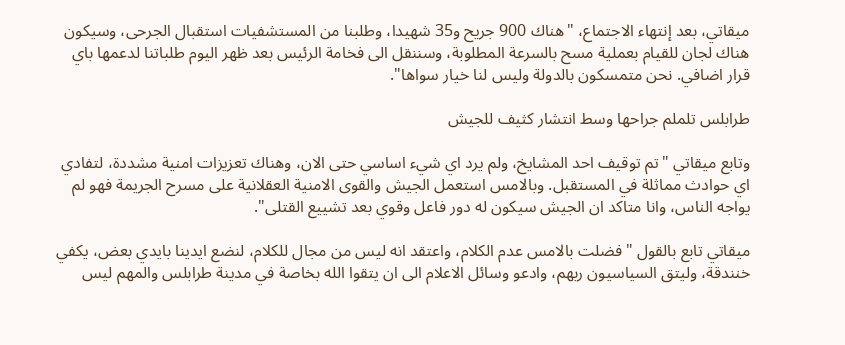ميقاتي، بعد إنتهاء الاجتماع، "هناك 900 جريح و35 شهيدا، وطلبنا من المستشفيات استقبال الجرحى، وسيكون هناك لجان للقيام بعملية مسح بالسرعة المطلوبة، وسننقل الى فخامة الرئيس بعد ظهر اليوم طلباتنا لدعمها باي قرار اضافي. نحن متمسكون بالدولة وليس لنا خيار سواها".

طرابلس تلملم جراحها وسط انتشار كثيف للجيش

وتابع ميقاتي "تم توقيف احد المشايخ، ولم يرد اي شيء اساسي حتى الان، وهناك تعزيزات امنية مشددة، لتفادي اي حوادث مماثلة في المستقبل. وبالامس استعمل الجيش والقوى الامنية العقلانية على مسرح الجريمة فهو لم يواجه الناس، وانا متاكد ان الجيش سيكون له دور فاعل وقوي بعد تشييع القتلى".

ميقاتي تابع بالقول "فضلت بالامس عدم الكلام، واعتقد انه ليس من مجال للكلام، لنضع ايدينا بايدي بعض، يكفي خنندقة، وليتق السياسيون ربهم، وادعو وسائل الاعلام الى ان يتقوا الله بخاصة في مدينة طرابلس والمهم ليس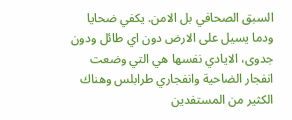السبق الصحافي بل الامن. يكفي ضحايا ودما يسيل على الارض دون اي طائل ودون جدوى، الايادي نفسها هي التي وضعت انفجار الضاحية وانفجاري طرابلس وهناك الكثير من المستفدين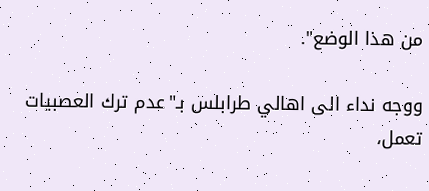من هذا الوضع".

ووجه نداء الى اهالي طرابلس بـ"عدم ترك العصبيات تعمل،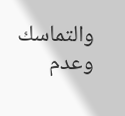والتماسك وعدم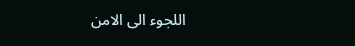اللجوء الى الامن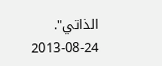الذاتي".
2013-08-24